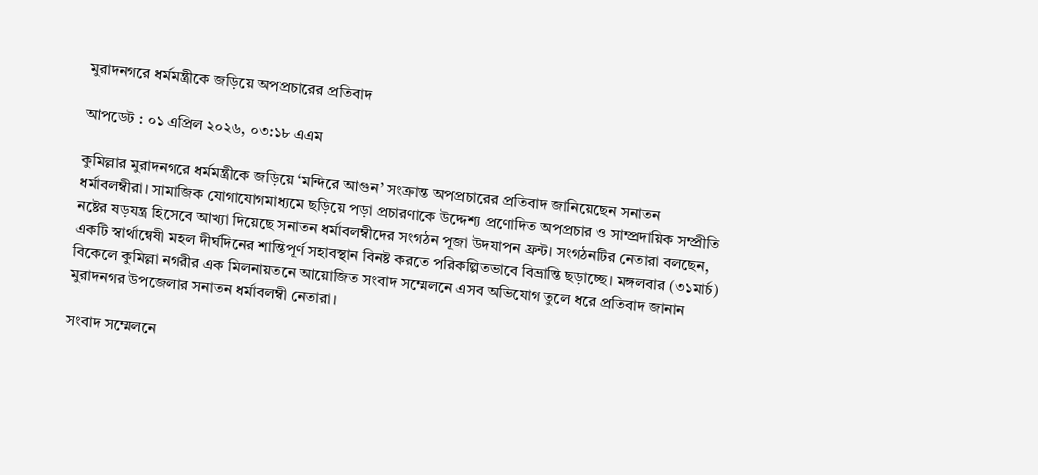মুরাদনগরে ধর্মমন্ত্রীকে জড়িয়ে অপপ্রচারের প্রতিবাদ

আপডেট : ০১ এপ্রিল ২০২৬, ০৩:১৮ এএম

কুমিল্লার মুরাদনগরে ধর্মমন্ত্রীকে জড়িয়ে ‘মন্দিরে আগুন’ সংক্রান্ত অপপ্রচারের প্রতিবাদ জানিয়েছেন সনাতন ধর্মাবলম্বীরা। সামাজিক যোগাযোগমাধ্যমে ছড়িয়ে পড়া প্রচারণাকে উদ্দেশ্য প্রণোদিত অপপ্রচার ও সাম্প্রদায়িক সম্প্রীতি নষ্টের ষড়যন্ত্র হিসেবে আখ্যা দিয়েছে সনাতন ধর্মাবলম্বীদের সংগঠন পূজা উদযাপন ফ্রন্ট। সংগঠনটির নেতারা বলছেন, একটি স্বার্থান্বেষী মহল দীর্ঘদিনের শান্তিপূর্ণ সহাবস্থান বিনষ্ট করতে পরিকল্পিতভাবে বিভ্রান্তি ছড়াচ্ছে। মঙ্গলবার (৩১মার্চ) বিকেলে কুমিল্লা নগরীর এক মিলনায়তনে আয়োজিত সংবাদ সম্মেলনে এসব অভিযোগ তুলে ধরে প্রতিবাদ জানান মুরাদনগর উপজেলার সনাতন ধর্মাবলম্বী নেতারা।

সংবাদ সম্মেলনে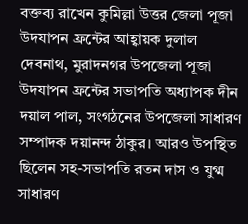বক্তব্য রাখেন কুমিল্লা উত্তর জেলা পূজা উদযাপন ফ্রন্টের আহ্বায়ক দুলাল দেবনাথ, মুরাদনগর উপজেলা পূজা উদযাপন ফ্রন্টের সভাপতি অধ্যাপক দীন দয়াল পাল, সংগঠনের উপজেলা সাধারণ সম্পাদক দয়ানন্দ ঠাকুর। আরও উপস্থিত ছিলেন সহ-সভাপতি রতন দাস ও যুগ্ম সাধারণ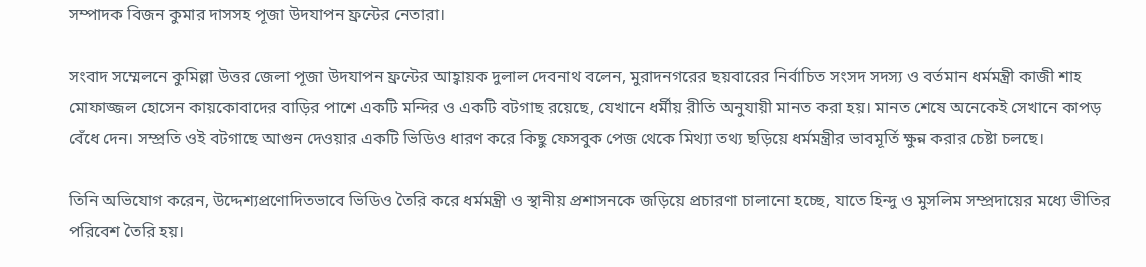সম্পাদক বিজন কুমার দাসসহ পূজা উদযাপন ফ্রন্টের নেতারা।

সংবাদ সম্মেলনে কুমিল্লা উত্তর জেলা পূজা উদযাপন ফ্রন্টের আহ্বায়ক দুলাল দেবনাথ বলেন, মুরাদনগরের ছয়বারের নির্বাচিত সংসদ সদস্য ও বর্তমান ধর্মমন্ত্রী কাজী শাহ মোফাজ্জল হোসেন কায়কোবাদের বাড়ির পাশে একটি মন্দির ও একটি বটগাছ রয়েছে, যেখানে ধর্মীয় রীতি অনুযায়ী মানত করা হয়। মানত শেষে অনেকেই সেখানে কাপড় বেঁধে দেন। সম্প্রতি ওই বটগাছে আগুন দেওয়ার একটি ভিডিও ধারণ করে কিছু ফেসবুক পেজ থেকে মিথ্যা তথ্য ছড়িয়ে ধর্মমন্ত্রীর ভাবমূর্তি ক্ষুন্ন করার চেষ্টা চলছে।

তিনি অভিযোগ করেন, উদ্দেশ্যপ্রণোদিতভাবে ভিডিও তৈরি করে ধর্মমন্ত্রী ও স্থানীয় প্রশাসনকে জড়িয়ে প্রচারণা চালানো হচ্ছে, যাতে হিন্দু ও মুসলিম সম্প্রদায়ের মধ্যে ভীতির পরিবেশ তৈরি হয়।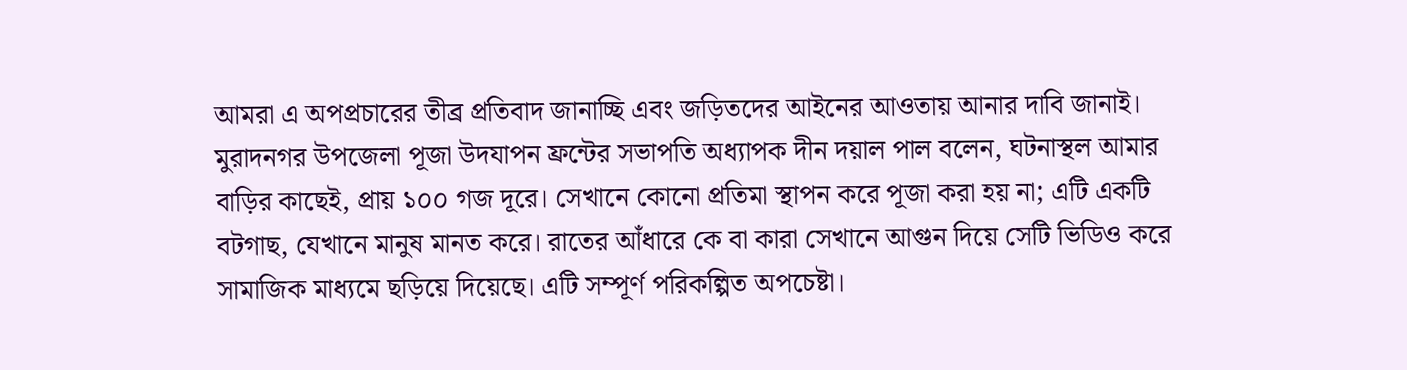আমরা এ অপপ্রচারের তীব্র প্রতিবাদ জানাচ্ছি এবং জড়িতদের আইনের আওতায় আনার দাবি জানাই।
মুরাদনগর উপজেলা পূজা উদযাপন ফ্রন্টের সভাপতি অধ্যাপক দীন দয়াল পাল বলেন, ঘটনাস্থল আমার বাড়ির কাছেই, প্রায় ১০০ গজ দূরে। সেখানে কোনো প্রতিমা স্থাপন করে পূজা করা হয় না; এটি একটি বটগাছ, যেখানে মানুষ মানত করে। রাতের আঁধারে কে বা কারা সেখানে আগুন দিয়ে সেটি ভিডিও করে সামাজিক মাধ্যমে ছড়িয়ে দিয়েছে। এটি সম্পূর্ণ পরিকল্পিত অপচেষ্টা।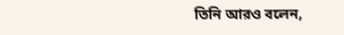তিনি আরও বলেন,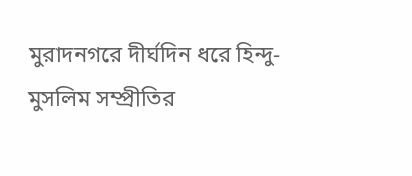মুরাদনগরে দীর্ঘদিন ধরে হিন্দু-মুসলিম সম্প্রীতির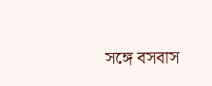সঙ্গে বসবাস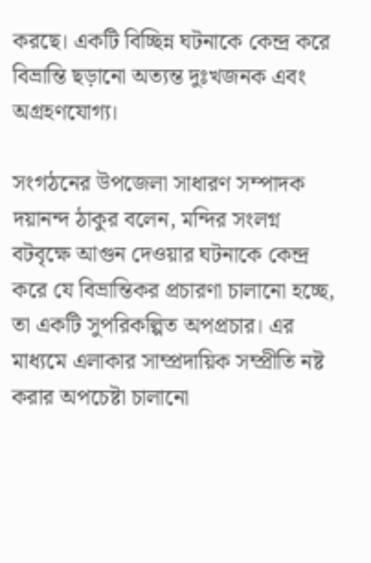করছে। একটি বিচ্ছিন্ন ঘটনাকে কেন্দ্র করে বিভ্রান্তি ছড়ানো অত্যন্ত দুঃখজনক এবং অগ্রহণযোগ্য।

সংগঠনের উপজেলা সাধারণ সম্পাদক দয়ানন্দ ঠাকুর বলেন, মন্দির সংলগ্ন বটবৃক্ষে আগুন দেওয়ার ঘটনাকে কেন্দ্র করে যে বিভ্রান্তিকর প্রচারণা চালানো হচ্ছে, তা একটি সুপরিকল্পিত অপপ্রচার। এর মাধ্যমে এলাকার সাম্প্রদায়িক সম্প্রীতি নষ্ট করার অপচেষ্টা চালানো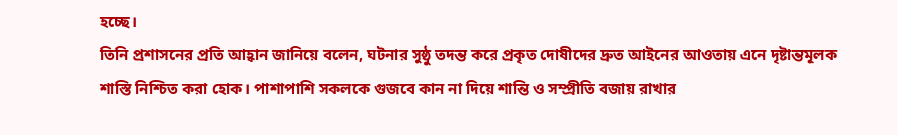হচ্ছে।
তিনি প্রশাসনের প্রতি আহ্বান জানিয়ে বলেন, ঘটনার সুষ্ঠু তদন্ত করে প্রকৃত দোষীদের দ্রুত আইনের আওতায় এনে দৃষ্টান্তমূলক শাস্তি নিশ্চিত করা হোক। পাশাপাশি সকলকে গুজবে কান না দিয়ে শান্তি ও সম্প্রীতি বজায় রাখার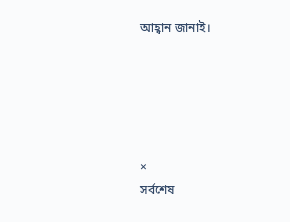আহ্বান জানাই।





×
সর্বশেষ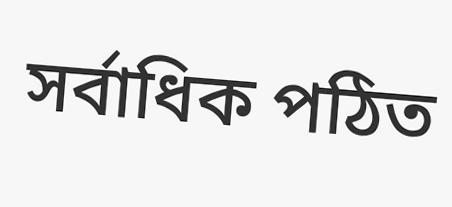সর্বাধিক পঠিত